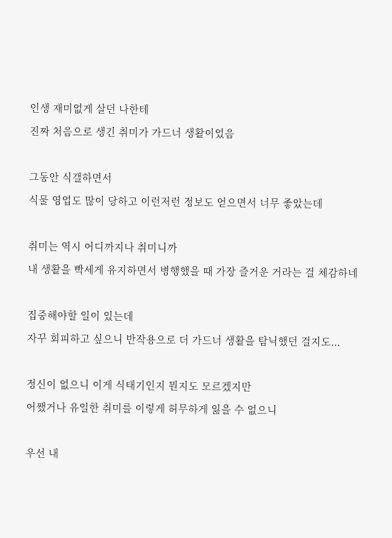인생 재미없게 살던 나한테
진짜 처음으로 생긴 취미가 가드너 생활이었음

그동안 식갤하면서
식물 영업도 많이 당하고 이런저런 정보도 얻으면서 너무 좋았는데

취미는 역시 어디까지나 취미니까
내 생활을 빡세게 유지하면서 병행했을 때 가장 즐거운 거라는 걸 체감하네

집중해야할 일이 있는데
자꾸 회피하고 싶으니 반작용으로 더 가드너 생활을 탐닉했던 걸지도...

정신이 없으니 이게 식태기인지 뭔지도 모르겠지만
어쨌거나 유일한 취미를 이렇게 허무하게 잃을 수 없으니

우선 내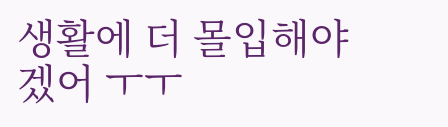생활에 더 몰입해야겠어 ㅜㅜ